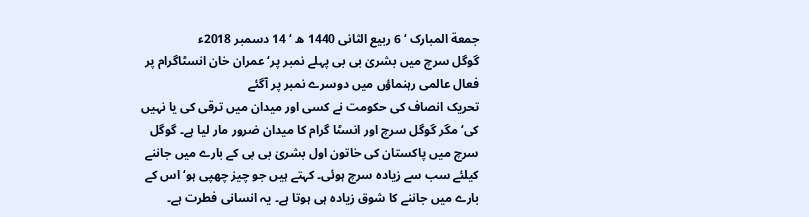جمعة المبارک ‘ 6 ربیع الثانی 1440 ھ ‘ 14 دسمبر 2018ء
گوگل سرچ میں بشریٰ بی بی پہلے نمبر پر‘ عمران خان انسٹاگرام پر فعال عالمی رہنماؤں میں دوسرے نمبر پر آگئے
تحریک انصاف کی حکومت نے کسی اور میدان میں ترقی کی یا نہیں کی‘ مگر گوگل سرچ اور انسٹا گرام کا میدان ضرور مار لیا ہے۔ گوگل سرچ میں پاکستان کی خاتون اول بشریٰ بی بی کے بارے میں جاننے کیلئے سب سے زیادہ سرچ ہوئی۔ کہتے ہیں جو چیز چھپی ہو‘ اس کے بارے میں جاننے کا شوق زیادہ ہی ہوتا ہے۔ یہ انسانی فطرت ہے۔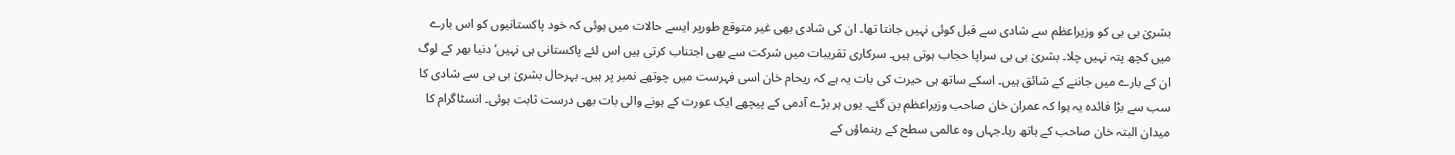بشریٰ بی بی کو وزیراعظم سے شادی سے قبل کوئی نہیں جانتا تھا۔ ان کی شادی بھی غیر متوقع طورپر ایسے حالات میں ہوئی کہ خود پاکستانیوں کو اس بارے میں کچھ پتہ نہیں چلا۔ بشریٰ بی بی سراپا حجاب ہوتی ہیں۔ سرکاری تقریبات میں شرکت سے بھی اجتناب کرتی ہیں اس لئے پاکستانی ہی نہیں‘ دنیا بھر کے لوگ ان کے بارے میں جاننے کے شائق ہیں۔ اسکے ساتھ ہی حیرت کی بات یہ ہے کہ ریحام خان اسی فہرست میں چوتھے نمبر پر ہیں۔ بہرحال بشریٰ بی بی سے شادی کا سب سے بڑا فائدہ یہ ہوا کہ عمران خان صاحب وزیراعظم بن گئے۔ یوں ہر بڑے آدمی کے پیچھے ایک عورت کے ہونے والی بات بھی درست ثابت ہوئی۔ انسٹاگرام کا میدان البتہ خان صاحب کے ہاتھ رہا۔جہاں وہ عالمی سطح کے رہنماؤں کے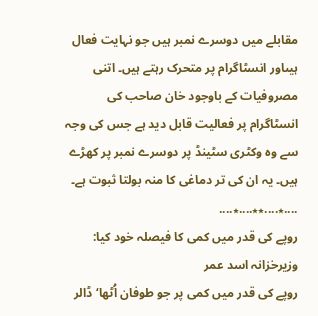مقابلے میں دوسرے نمبر ہیں جو نہایت فعال ہیںاور انسٹاگرام پر متحرک رہتے ہیں۔ اتنی مصروفیات کے باوجود خان صاحب کی انسٹاگرام پر فعالیت قابل دید ہے جس کی وجہ سے وہ وکٹری سٹینڈ پر دوسرے نمبر پر کھڑے ہیں۔ یہ ان کی تر دماغی کا منہ بولتا ثبوت ہے۔
....٭....٭٭....٭....
روپے کی قدر میں کمی کا فیصلہ خود کیا: وزیرخزانہ اسد عمر
روپے کی قدر میں کمی پر جو طوفان اُٹھا‘ ڈالر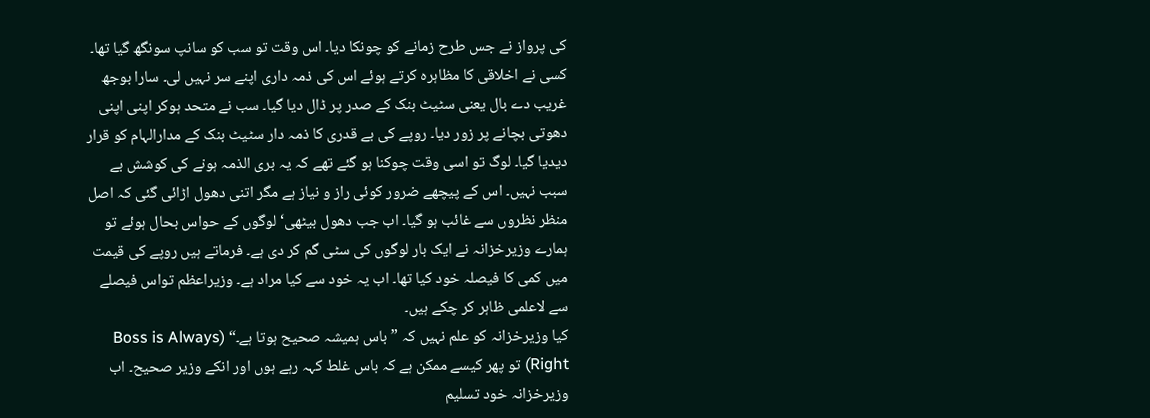کی پرواز نے جس طرح زمانے کو چونکا دیا۔ اس وقت تو سب کو سانپ سونگھ گیا تھا۔ کسی نے اخلاقی کا مظاہرہ کرتے ہوئے اس کی ذمہ داری اپنے سر نہیں لی۔ سارا بوجھ غریب دے بال یعنی سٹیٹ بنک کے صدر پر ڈال دیا گیا۔ سب نے متحد ہوکر اپنی اپنی دھوتی بچانے پر زور دیا۔ روپے کی بے قدری کا ذمہ دار سٹیٹ بنک کے مدارالہام کو قرار دیدیا گیا۔ لوگ تو اسی وقت چوکنا ہو گئے تھے کہ یہ بری الذمہ ہونے کی کوشش بے سبب نہیں۔ اس کے پیچھے ضرور کوئی راز و نیاز ہے مگر اتنی دھول اڑائی گئی کہ اصل منظر نظروں سے غائب ہو گیا۔ اب جب دھول بیٹھی‘ لوگوں کے حواس بحال ہوئے تو ہمارے وزیرخزانہ نے ایک بار لوگوں کی سٹی گم کر دی ہے۔ فرماتے ہیں روپے کی قیمت میں کمی کا فیصلہ خود کیا تھا۔ اب یہ خود سے کیا مراد ہے۔ وزیراعظم تواس فیصلے سے لاعلمی ظاہر کر چکے ہیں۔
کیا وزیرخزانہ کو علم نہیں کہ ”باس ہمیشہ صحیح ہوتا ہے۔“ (Boss is Always Right) تو پھر کیسے ممکن ہے کہ باس غلط کہہ رہے ہوں اور انکے وزیر صحیح۔ اب وزیرخزانہ خود تسلیم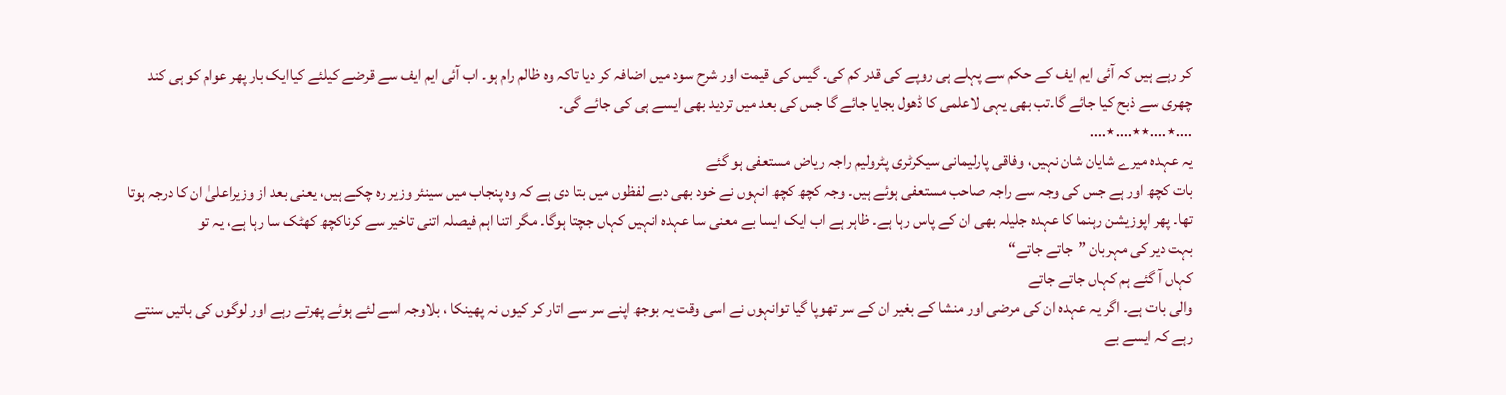کر رہے ہیں کہ آئی ایم ایف کے حکم سے پہلے ہی روپے کی قدر کم کی۔ گیس کی قیمت اور شرح سود میں اضافہ کر دیا تاکہ وہ ظالم رام ہو۔ اب آئی ایم ایف سے قرضے کیلئے کیاایک بار پھر عوام کو ہی کند چھری سے ذبح کیا جائے گا۔تب بھی یہی لاعلمی کا ڈھول بجایا جائے گا جس کی بعد میں تردید بھی ایسے ہی کی جائے گی۔
....٭....٭٭....٭....
یہ عہدہ میرے شایان شان نہیں، وفاقی پارلیمانی سیکرٹری پٹرولیم راجہ ریاض مستعفی ہو گئے
بات کچھ اور ہے جس کی وجہ سے راجہ صاحب مستعفی ہوئے ہیں۔ وجہ کچھ کچھ انہوں نے خود بھی دبے لفظوں میں بتا دی ہے کہ وہ پنجاب میں سینئر وزیر رہ چکے ہیں، یعنی بعد از وزیراعلیٰ ان کا درجہ ہوتا تھا۔ پھر اپوزیشن رہنما کا عہدہ جلیلہ بھی ان کے پاس رہا ہے۔ ظاہر ہے اب ایک ایسا بے معنی سا عہدہ انہیں کہاں جچتا ہوگا۔ مگر اتنا اہم فیصلہ اتنی تاخیر سے کرناکچھ کھٹک سا رہا ہے، یہ تو
بہت دیر کی مہربان ”جاتے جاتے“
کہاں آ گئے ہم کہاں جاتے جاتے
والی بات ہے۔ اگر یہ عہدہ ان کی مرضی اور منشا کے بغیر ان کے سر تھوپا گیا توانہوں نے اسی وقت یہ بوجھ اپنے سر سے اتار کر کیوں نہ پھینکا ، بلاوجہ اسے لئے ہوئے پھرتے رہے اور لوگوں کی باتیں سنتے رہے کہ ایسے بے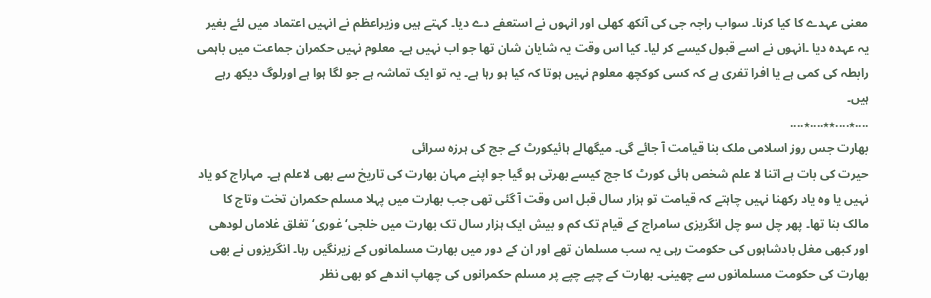معنی عہدے کا کیا کرنا۔ سواب راجہ جی کی آنکھ کھلی اور انہوں نے استعفے دے دیا۔ کہتے ہیں وزیراعظم نے انہیں اعتماد میں لئے بغیر یہ عہدہ دیا ۔انہوں نے اسے قبول کیسے کر لیا۔ کیا اس وقت یہ شایان شان تھا جو اب نہیں ہے۔ معلوم نہیں حکمران جماعت میں باہمی رابطہ کی کمی ہے یا افرا تفری ہے کہ کسی کوکچھ معلوم نہیں ہوتا کہ کیا ہو رہا ہے۔ یہ تو ایک تماشہ ہے جو لگا ہوا ہے اورلوگ دیکھ رہے ہیں۔
....٭....٭٭....٭....
بھارت جس روز اسلامی ملک بنا قیامت آ جائے گی۔ میگھالے ہائیکورٹ کے جج کی ہرزہ سرائی
حیرت کی بات ہے اتنا لا علم شخص ہائی کورٹ کا جج کیسے بھرتی ہو گیا جو اپنے مہان بھارت کی تاریخ سے بھی لاعلم ہے۔ مہاراج کو یاد نہیں یا وہ یاد رکھنا نہیں چاہتے کہ قیامت تو ہزار سال قبل اس وقت آ گئی تھی جب بھارت میں پہلا مسلم حکمران تخت وتاج کا مالک بنا تھا۔ پھر چل سو چل انگریزی سامراج کے قیام تک کم و بیش ایک ہزار سال تک بھارت میں خلجی‘ غوری‘ تغلق غلاماں لودھی اور کبھی مغل بادشاہوں کی حکومت رہی یہ سب مسلمان تھے اور ان کے دور میں بھارت مسلمانوں کے زیرنگیں رہا۔ انگریزوں نے بھی بھارت کی حکومت مسلمانوں سے چھینی۔ بھارت کے چپے چپے پر مسلم حکمرانوں کی چھاپ اندھے کو بھی نظر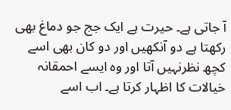آ جاتی ہے۔ حیرت ہے ایک جج جو دماغ بھی رکھتا ہے دو آنکھیں اور دو کان بھی اسے کچھ نظرنہیں آتا اور وہ ایسے احمقانہ خیالات کا اظہار کرتا ہے۔ اب اسے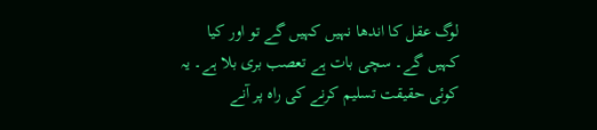لوگ عقل کا اندھا نہیں کہیں گے تو اور کیا کہیں گے۔ سچی بات ہے تعصب بری بلا ہے۔ یہ کوئی حقیقت تسلیم کرنے کی راہ پر آنے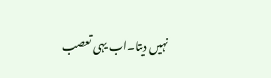نہیں دیتا۔اب یہی تعصب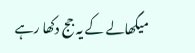میگھالے کے یہ جج دکھا رہے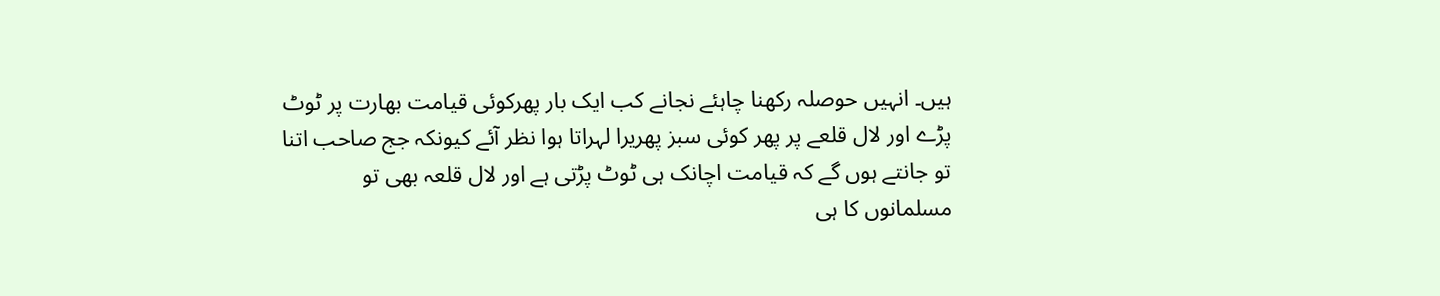ہیں۔ انہیں حوصلہ رکھنا چاہئے نجانے کب ایک بار پھرکوئی قیامت بھارت پر ٹوٹ پڑے اور لال قلعے پر پھر کوئی سبز پھریرا لہراتا ہوا نظر آئے کیونکہ جج صاحب اتنا تو جانتے ہوں گے کہ قیامت اچانک ہی ٹوٹ پڑتی ہے اور لال قلعہ بھی تو مسلمانوں کا ہی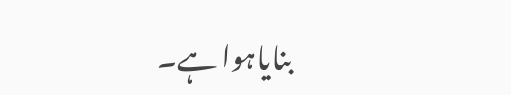بنایاہوا ہے۔